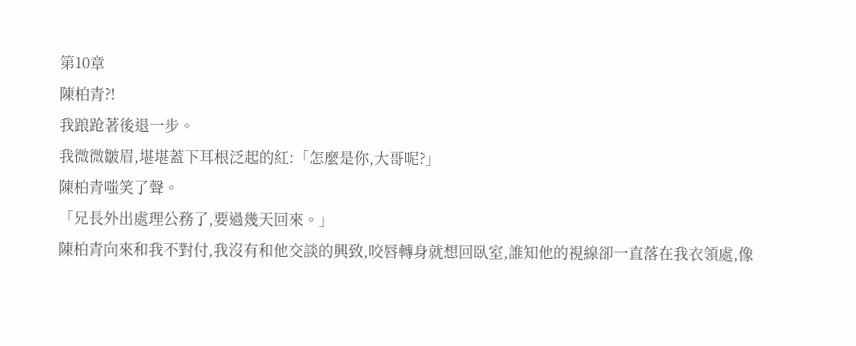第10章
陳柏青?!
我踉跄著後退一步。
我微微皺眉,堪堪蓋下耳根泛起的紅:「怎麼是你,大哥呢?」
陳柏青嗤笑了聲。
「兄長外出處理公務了,要過幾天回來。」
陳柏青向來和我不對付,我沒有和他交談的興致,咬唇轉身就想回臥室,誰知他的視線卻一直落在我衣領處,像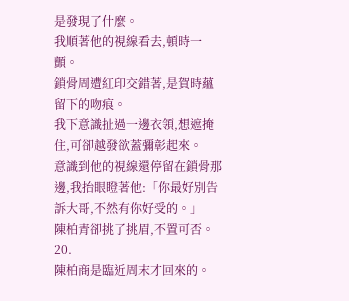是發現了什麼。
我順著他的視線看去,頓時一顫。
鎖骨周遭紅印交錯著,是賀時蘊留下的吻痕。
我下意識扯過一邊衣領,想遮掩住,可卻越發欲蓋彌彰起來。
意識到他的視線還停留在鎖骨那邊,我抬眼瞪著他:「你最好別告訴大哥,不然有你好受的。」
陳柏青卻挑了挑眉,不置可否。
20.
陳柏商是臨近周末才回來的。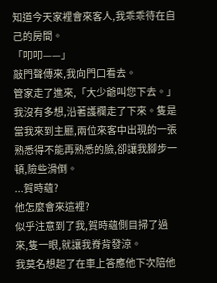知道今天家裡會來客人,我乖乖待在自己的房間。
「叩叩——」
敲門聲傳來,我向門口看去。
管家走了進來,「大少爺叫您下去。」
我沒有多想,沿著護欄走了下來。隻是當我來到主廳,兩位來客中出現的一張熟悉得不能再熟悉的臉,卻讓我腳步一頓,險些滑倒。
...賀時蘊?
他怎麼會來這裡?
似乎注意到了我,賀時蘊側目掃了過來,隻一眼,就讓我脊背發涼。
我莫名想起了在車上答應他下次陪他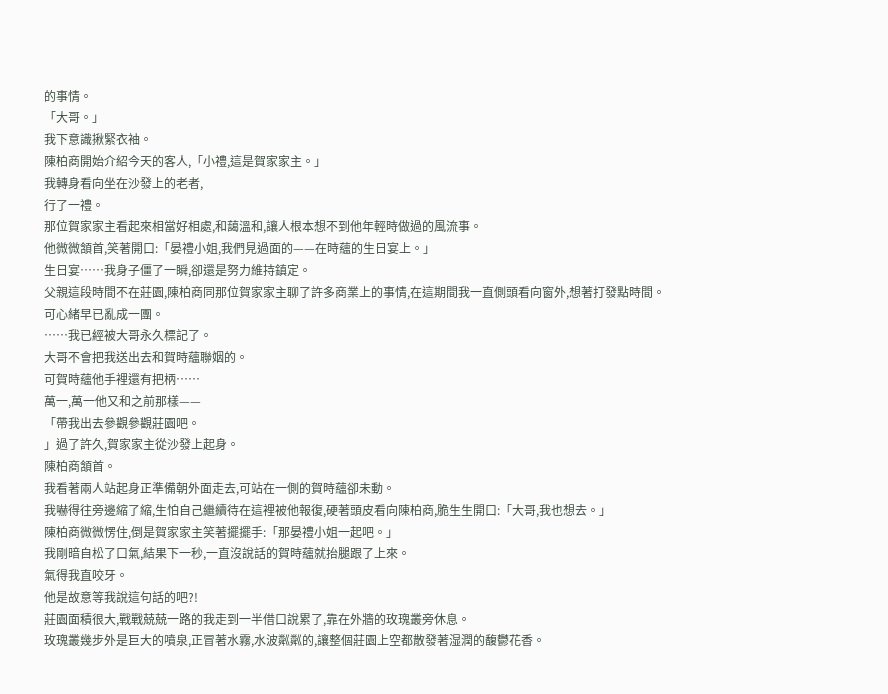的事情。
「大哥。」
我下意識揪緊衣袖。
陳柏商開始介紹今天的客人,「小禮,這是賀家家主。」
我轉身看向坐在沙發上的老者,
行了一禮。
那位賀家家主看起來相當好相處,和藹溫和,讓人根本想不到他年輕時做過的風流事。
他微微頷首,笑著開口:「晏禮小姐,我們見過面的——在時蘊的生日宴上。」
生日宴……我身子僵了一瞬,卻還是努力維持鎮定。
父親這段時間不在莊園,陳柏商同那位賀家家主聊了許多商業上的事情,在這期間我一直側頭看向窗外,想著打發點時間。
可心緒早已亂成一團。
……我已經被大哥永久標記了。
大哥不會把我送出去和賀時蘊聯姻的。
可賀時蘊他手裡還有把柄……
萬一,萬一他又和之前那樣——
「帶我出去參觀參觀莊園吧。
」過了許久,賀家家主從沙發上起身。
陳柏商頷首。
我看著兩人站起身正準備朝外面走去,可站在一側的賀時蘊卻未動。
我嚇得往旁邊縮了縮,生怕自己繼續待在這裡被他報復,硬著頭皮看向陳柏商,脆生生開口:「大哥,我也想去。」
陳柏商微微愣住,倒是賀家家主笑著擺擺手:「那晏禮小姐一起吧。」
我剛暗自松了口氣,結果下一秒,一直沒說話的賀時蘊就抬腿跟了上來。
氣得我直咬牙。
他是故意等我說這句話的吧?!
莊園面積很大,戰戰兢兢一路的我走到一半借口說累了,靠在外牆的玫瑰叢旁休息。
玫瑰叢幾步外是巨大的噴泉,正冒著水霧,水波粼粼的,讓整個莊園上空都散發著湿潤的馥鬱花香。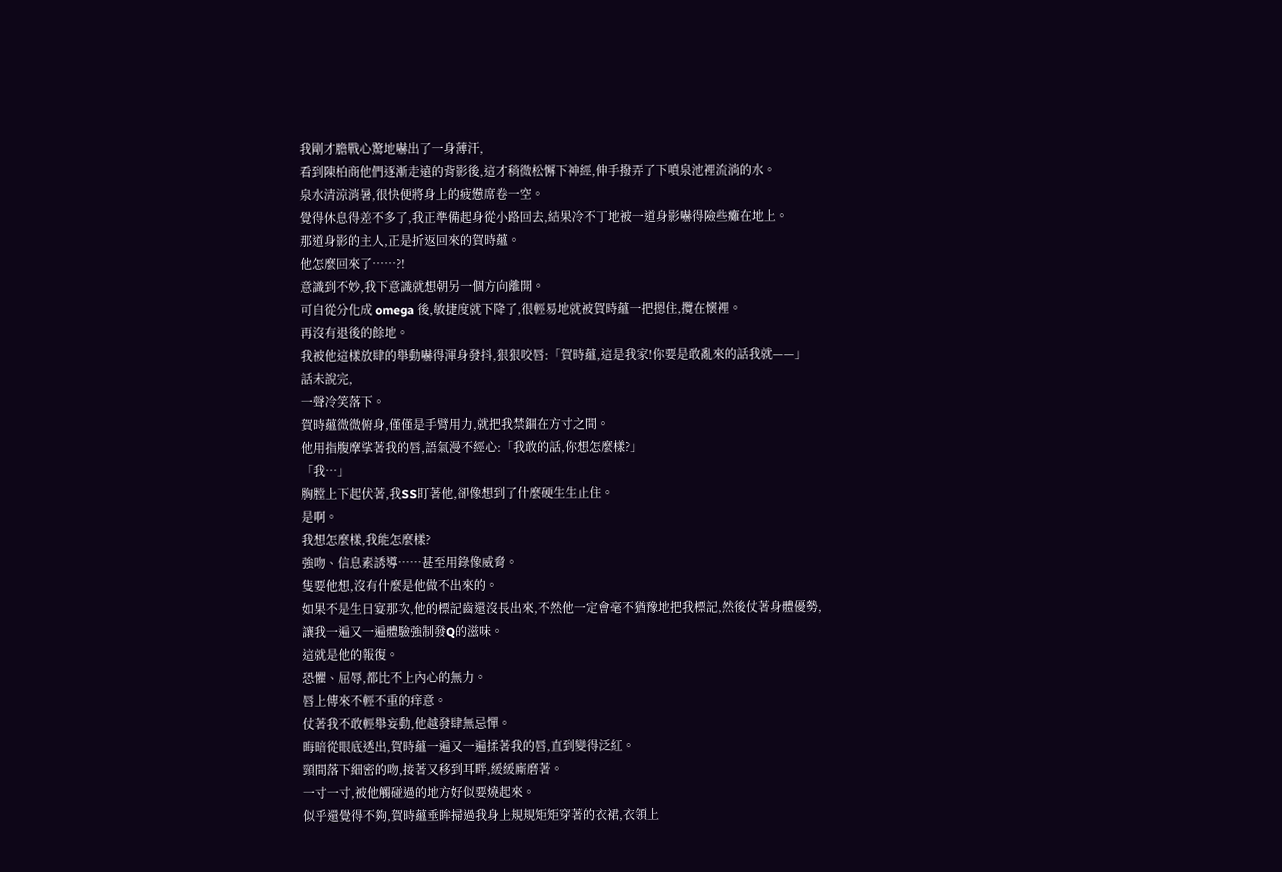我剛才膽戰心驚地嚇出了一身薄汗,
看到陳柏商他們逐漸走遠的背影後,這才稍微松懈下神經,伸手撥弄了下噴泉池裡流淌的水。
泉水清涼消暑,很快便將身上的疲憊席卷一空。
覺得休息得差不多了,我正準備起身從小路回去,結果冷不丁地被一道身影嚇得險些癱在地上。
那道身影的主人,正是折返回來的賀時蘊。
他怎麼回來了……?!
意識到不妙,我下意識就想朝另一個方向離開。
可自從分化成 omega 後,敏捷度就下降了,很輕易地就被賀時蘊一把摁住,攬在懷裡。
再沒有退後的餘地。
我被他這樣放肆的舉動嚇得渾身發抖,狠狠咬唇:「賀時蘊,這是我家!你要是敢亂來的話我就——」
話未說完,
一聲冷笑落下。
賀時蘊微微俯身,僅僅是手臂用力,就把我禁錮在方寸之間。
他用指腹摩挲著我的唇,語氣漫不經心:「我敢的話,你想怎麼樣?」
「我…」
胸膛上下起伏著,我SS盯著他,卻像想到了什麼硬生生止住。
是啊。
我想怎麼樣,我能怎麼樣?
強吻、信息素誘導……甚至用錄像威脅。
隻要他想,沒有什麼是他做不出來的。
如果不是生日宴那次,他的標記齒還沒長出來,不然他一定會毫不猶豫地把我標記,然後仗著身體優勢,讓我一遍又一遍體驗強制發Q的滋味。
這就是他的報復。
恐懼、屈辱,都比不上內心的無力。
唇上傳來不輕不重的痒意。
仗著我不敢輕舉妄動,他越發肆無忌憚。
晦暗從眼底透出,賀時蘊一遍又一遍揉著我的唇,直到變得泛紅。
頸間落下細密的吻,接著又移到耳畔,緩緩廝磨著。
一寸一寸,被他觸碰過的地方好似要燒起來。
似乎還覺得不夠,賀時蘊垂眸掃過我身上規規矩矩穿著的衣裙,衣領上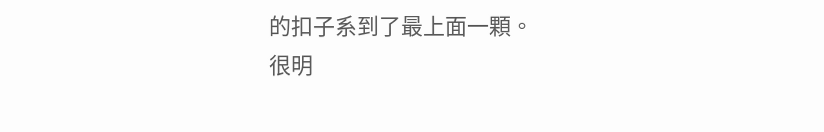的扣子系到了最上面一顆。
很明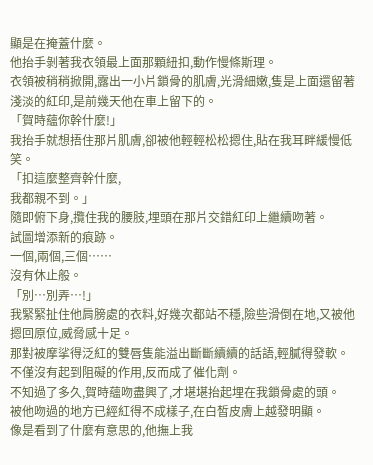顯是在掩蓋什麼。
他抬手剝著我衣領最上面那顆紐扣,動作慢條斯理。
衣領被稍稍掀開,露出一小片鎖骨的肌膚,光滑細嫩,隻是上面還留著淺淡的紅印,是前幾天他在車上留下的。
「賀時蘊你幹什麼!」
我抬手就想捂住那片肌膚,卻被他輕輕松松摁住,貼在我耳畔緩慢低笑。
「扣這麼整齊幹什麼,
我都親不到。」
隨即俯下身,攬住我的腰肢,埋頭在那片交錯紅印上繼續吻著。
試圖增添新的痕跡。
一個,兩個,三個……
沒有休止般。
「別…別弄…!」
我緊緊扯住他肩膀處的衣料,好幾次都站不穩,險些滑倒在地,又被他摁回原位,威脅感十足。
那對被摩挲得泛紅的雙唇隻能溢出斷斷續續的話語,輕膩得發軟。
不僅沒有起到阻礙的作用,反而成了催化劑。
不知過了多久,賀時蘊吻盡興了,才堪堪抬起埋在我鎖骨處的頭。
被他吻過的地方已經紅得不成樣子,在白皙皮膚上越發明顯。
像是看到了什麼有意思的,他撫上我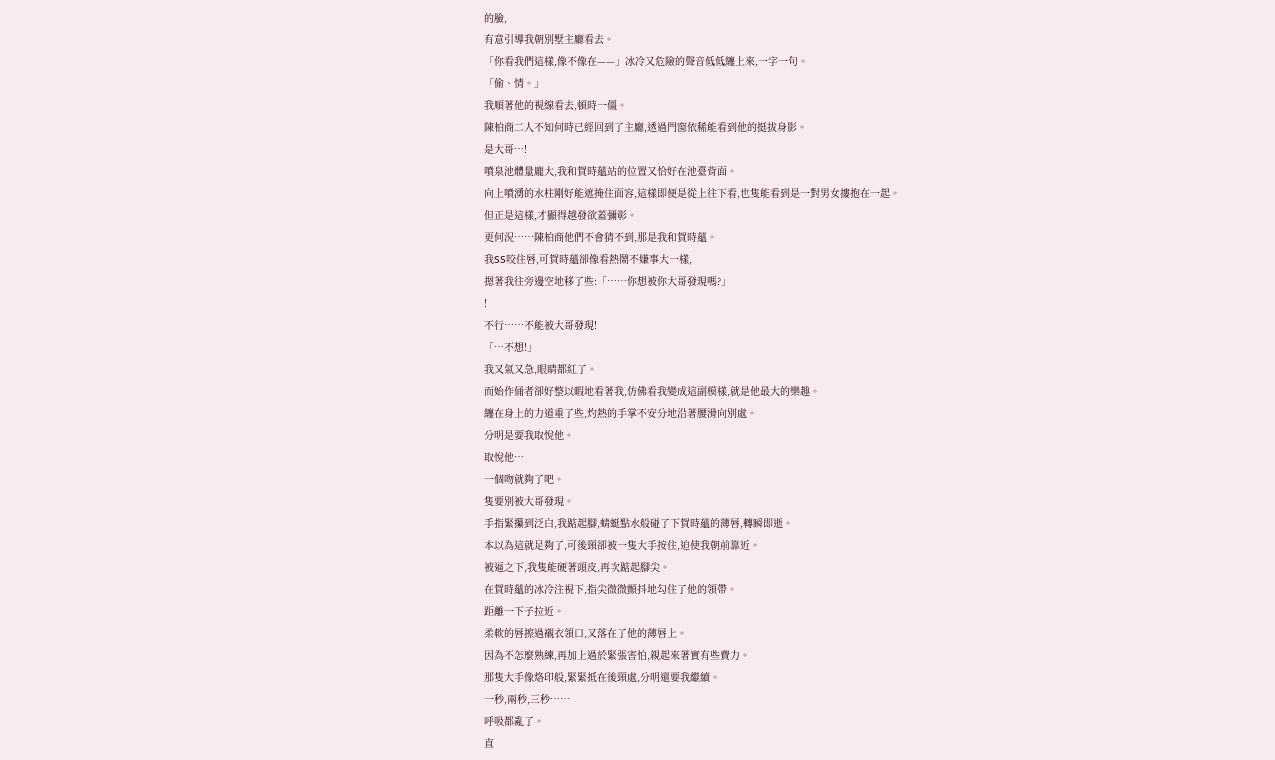的臉,
有意引導我朝別墅主廳看去。
「你看我們這樣,像不像在——」冰冷又危險的聲音低低纏上來,一字一句。
「偷、情。」
我順著他的視線看去,頓時一僵。
陳柏商二人不知何時已經回到了主廳,透過門窗依稀能看到他的挺拔身影。
是大哥…!
噴泉池體量龐大,我和賀時蘊站的位置又恰好在池臺背面。
向上噴湧的水柱剛好能遮掩住面容,這樣即便是從上往下看,也隻能看到是一對男女摟抱在一起。
但正是這樣,才顯得越發欲蓋彌彰。
更何況……陳柏商他們不會猜不到,那是我和賀時蘊。
我SS咬住唇,可賀時蘊卻像看熱鬧不嫌事大一樣,
摁著我往旁邊空地移了些:「……你想被你大哥發現嗎?」
!
不行……不能被大哥發現!
「…不想!」
我又氣又急,眼睛都紅了。
而始作俑者卻好整以暇地看著我,仿佛看我變成這副模樣,就是他最大的樂趣。
纏在身上的力道重了些,灼熱的手掌不安分地沿著腰滑向別處。
分明是要我取悅他。
取悅他…
一個吻就夠了吧。
隻要別被大哥發現。
手指緊攥到泛白,我踮起腳,蜻蜓點水般碰了下賀時蘊的薄唇,轉瞬即逝。
本以為這就足夠了,可後頸卻被一隻大手按住,迫使我朝前靠近。
被逼之下,我隻能硬著頭皮,再次踮起腳尖。
在賀時蘊的冰冷注視下,指尖微微顫抖地勾住了他的領帶。
距離一下子拉近。
柔軟的唇擦過襯衣領口,又落在了他的薄唇上。
因為不怎麼熟練,再加上過於緊張害怕,親起來著實有些費力。
那隻大手像烙印般,緊緊抵在後頸處,分明還要我繼續。
一秒,兩秒,三秒……
呼吸都亂了。
直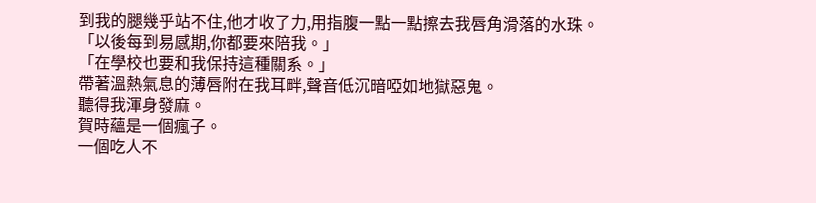到我的腿幾乎站不住,他才收了力,用指腹一點一點擦去我唇角滑落的水珠。
「以後每到易感期,你都要來陪我。」
「在學校也要和我保持這種關系。」
帶著溫熱氣息的薄唇附在我耳畔,聲音低沉暗啞如地獄惡鬼。
聽得我渾身發麻。
賀時蘊是一個瘋子。
一個吃人不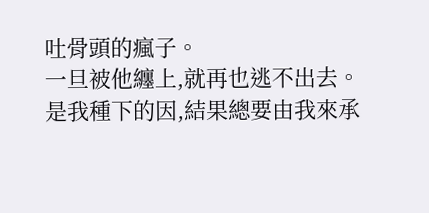吐骨頭的瘋子。
一旦被他纏上,就再也逃不出去。
是我種下的因,結果總要由我來承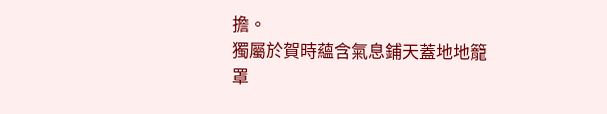擔。
獨屬於賀時蘊含氣息鋪天蓋地地籠罩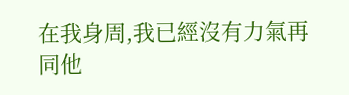在我身周,我已經沒有力氣再同他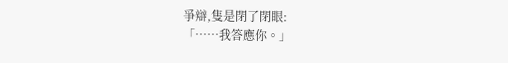爭辯,隻是閉了閉眼:
「……我答應你。」